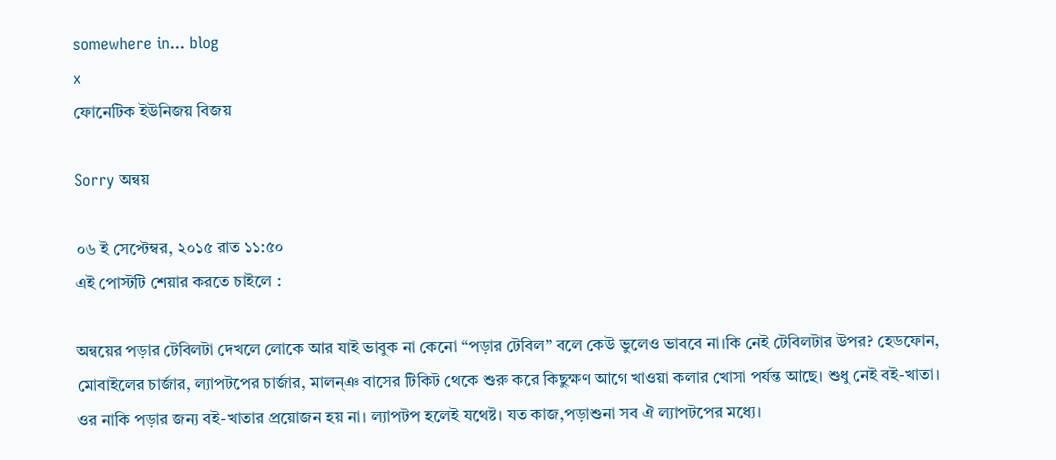somewhere in... blog
x
ফোনেটিক ইউনিজয় বিজয়

Sorry অন্বয়

০৬ ই সেপ্টেম্বর, ২০১৫ রাত ১১:৫০
এই পোস্টটি শেয়ার করতে চাইলে :

অন্বয়ের পড়ার টেবিলটা দেখলে লোকে আর যাই ভাবুক না কেনো “পড়ার টেবিল” বলে কেউ ভুলেও ভাববে না।কি নেই টেবিলটার উপর? হেডফোন, মোবাইলের চার্জার, ল্যাপটপের চার্জার, মালন্ঞ বাসের টিকিট থেকে শুরু করে কিছুক্ষণ আগে খাওয়া কলার খোসা পর্যন্ত আছে। শুধু নেই বই-খাতা। ওর নাকি পড়ার জন্য বই-খাতার প্রয়োজন হয় না। ল্যাপটপ হলেই যথেষ্ট। যত কাজ,পড়াশুনা সব ঐ ল্যাপটপের মধ্যে।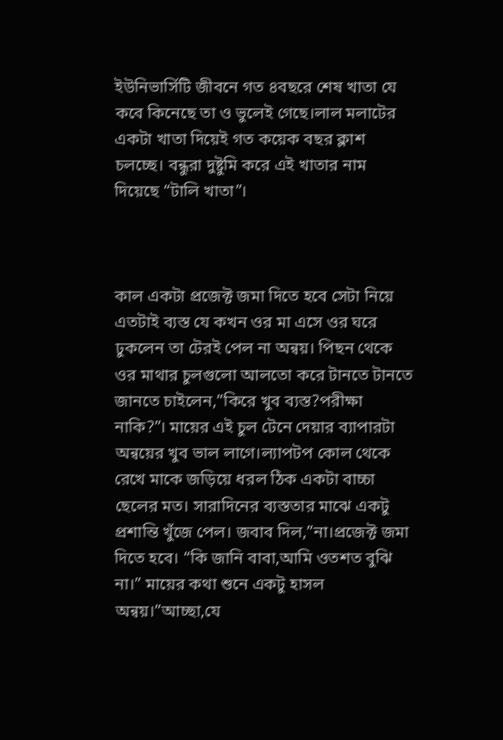ইউনিভার্সিটি জীবনে গত ৪বছরে শেষ খাতা যে কবে কিনেছে তা ও ভুলেই গেছে।লাল মলাটের একটা খাতা দিয়েই গত কয়েক বছর ক্লাশ চলচ্ছে। বন্ধুরা দুষ্টুমি করে এই খাতার নাম দিয়েছে “টালি খাতা”।



কাল একটা প্রজেক্ট জমা দিতে হবে সেটা নিয়ে এতটাই ব্যস্ত যে কখন ওর মা এসে ওর ঘরে ঢুকলেন তা টেরই পেল না অন্বয়। পিছন থেকে ওর মাথার চুলগুলো আলতো করে টানতে টানতে জানতে চাইলেন,”কিরে খুব ব্যস্ত?পরীক্ষা নাকি?”। মায়ের এই চুল টেনে দেয়ার ব্যাপারটা অন্বয়ের খুব ভাল লাগে।ল্যাপটপ কোল থেকে রেখে মাকে জড়িয়ে ধরল ঠিক একটা বাচ্চা ছেলের মত। সারাদিনের ব্যস্ততার মাঝে একটু প্রশান্তি খুঁজে পেল। জবাব দিল,”না।প্রজেক্ট জমা দিতে হবে। “কি জানি বাবা,আমি ওতশত বুঝি না।” মায়ের কথা শুনে একটু হাসল অন্বয়।”আচ্ছা,যে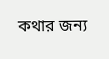কথার জন্য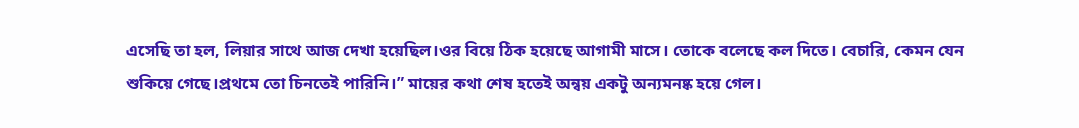এসেছি তা হল, লিয়ার সাথে আজ দেখা হয়েছিল।ওর বিয়ে ঠিক হয়েছে আগামী মাসে। তোকে বলেছে কল দিতে। বেচারি, কেমন যেন শুকিয়ে গেছে।প্রথমে তো চিনতেই পারিনি।” মায়ের কথা শেষ হতেই অন্বয় একটু অন্যমনষ্ক হয়ে গেল।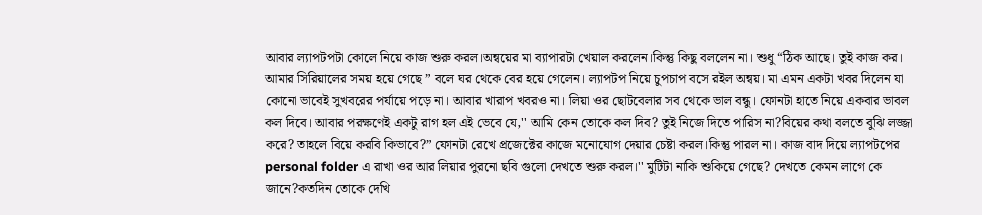আবার ল্যাপটপটা কোলে নিয়ে কাজ শুরু করল।অন্বয়ের মা ব্যাপারটা খেয়াল করলেন।কিন্তু কিছু বললেন না। শুধু “ঠিক আছে। তুই কাজ কর। আমার সিরিয়ালের সময় হয়ে গেছে ” বলে ঘর থেকে বের হয়ে গেলেন। ল্যাপটপ নিয়ে চুপচাপ বসে রইল অন্বয়। মা এমন একটা খবর দিলেন যা কোনো ভাবেই সুখবরের পর্যায়ে পড়ে না। আবার খারাপ খবরও না। লিয়া ওর ছোটবেলার সব থেকে ভাল বন্ধু। ফোনটা হাতে নিয়ে একবার ভাবল কল দিবে। আবার পরক্ষণেই একটু রাগ হল এই ভেবে যে,'' আমি কেন তোকে কল দিব? তুই নিজে দিতে পারিস না?বিয়ের কথা বলতে বুঝি লজ্জা করে? তাহলে বিয়ে করবি কিভাবে?” ফোনটা রেখে প্রজেক্টের কাজে মনোযোগ দেয়ার চেষ্টা করল।কিন্তু পারল না। কাজ বাদ দিয়ে ল্যাপটপের personal folder এ রাখা ওর আর লিয়ার পুরনো ছবি গুলো দেখতে শুরু করল।'' মুটিটা নাকি শুকিয়ে গেছে? দেখতে কেমন লাগে কে জানে?কতদিন তোকে দেখি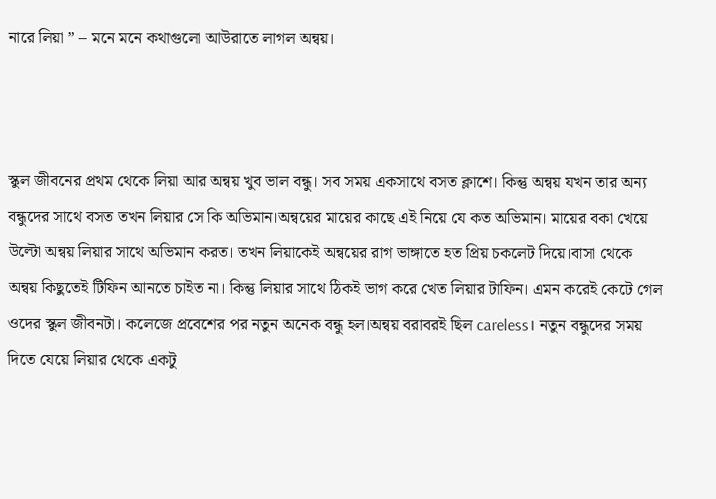নারে লিয়া ” – মনে মনে কথাগুলো আউরাতে লাগল অন্বয়।



স্কুল জীবনের প্রথম থেকে লিয়া আর অন্বয় খুব ভাল বন্ধু। সব সময় একসাথে বসত ক্লাশে। কিন্তু অন্বয় যখন তার অন্য বন্ধুদের সাথে বসত তখন লিয়ার সে কি অভিমান।অন্বয়ের মায়ের কাছে এই নিয়ে যে কত অভিমান। মায়ের বকা খেয়ে উল্টো অন্বয় লিয়ার সাথে অভিমান করত। তখন লিয়াকেই অন্বয়ের রাগ ভাঙ্গাতে হত প্রিয় চকলেট দিয়ে।বাসা থেকে অন্বয় কিছুতেই টিফিন আনতে চাইত না। কিন্তু লিয়ার সাথে ঠিকই ভাগ করে খেত লিয়ার টাফিন। এমন করেই কেটে গেল ওদের স্কুল জীবনটা। কলেজে প্রবেশের পর নতুন অনেক বন্ধু হল।অন্বয় বরাবরই ছিল careless। নতুন বন্ধুদের সময় দিতে যেয়ে লিয়ার থেকে একটু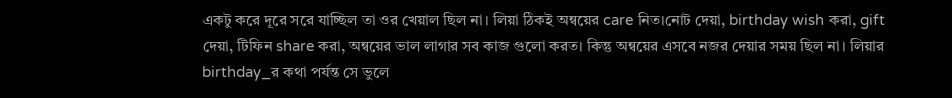একটু করে দূরে সরে যাচ্ছিল তা ওর খেয়াল ছিল না। লিয়া ঠিকই অন্বয়ের care নিত।নোট দেয়া, birthday wish করা, gift দেয়া, টিফিন share করা, অন্বয়ের ভাল লাগার সব কাজ গুলো করত। কিন্তু অন্বয়ের এসবে নজর দেয়ার সময় ছিল না। লিয়ার birthday_র কথা পর্যন্ত সে ভুলে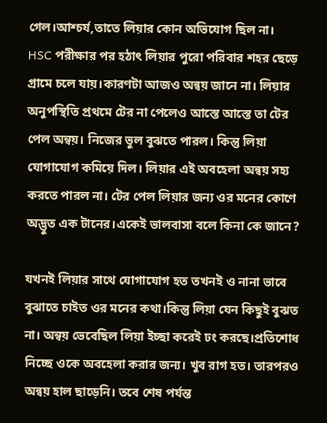গেল।আশ্চর্য,তাতে লিয়ার কোন অভিযোগ ছিল না।
HSC পরীক্ষার পর হঠাৎ লিয়ার পুরো পরিবার শহর ছেড়ে গ্রামে চলে যায়।কারণটা আজও অন্বয় জানে না। লিয়ার অনুপস্থিতি প্রথমে টের না পেলেও আস্তে আস্তে তা টের পেল অন্বয়। নিজের ভুল বুঝতে পারল। কিন্তু লিয়া যোগাযোগ কমিয়ে দিল। লিয়ার এই অবহেলা অন্বয় সহ্য করতে পারল না। টের পেল লিয়ার জন্য ওর মনের কোণে অদ্ভুত এক টানের।একেই ভালবাসা বলে কিনা কে জানে?

যখনই লিয়ার সাথে যোগাযোগ হত তখনই ও নানা ভাবে বুঝাতে চাইত ওর মনের কথা।কিন্তু লিয়া যেন কিছুই বুঝত না। অন্বয় ভেবেছিল লিয়া ইচ্ছা করেই ঢং করছে।প্রতিশোধ নিচ্ছে ওকে অবহেলা করার জন্য। খুব রাগ হত। তারপরও অন্বয় হাল ছাড়েনি। তবে শেষ পর্যন্ত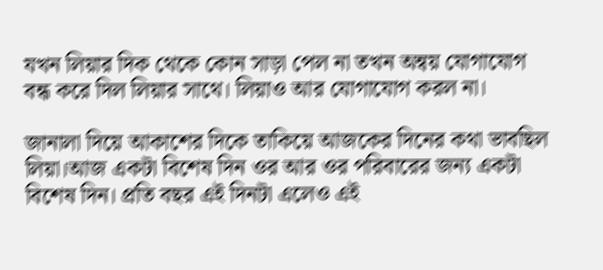যখন লিয়ার দিক থেকে কোন সাড়া পেল না তখন অন্বয় যোগাযোগ বন্ধ করে দিল লিয়ার সাথে। লিয়াও আর যোগাযোগ করল না।

জানালা দিয়ে আকাশের দিকে তাকিয়ে আজকের দিনের কথা ভাবছিল লিয়া।আজ একটা বিশেষ দিন ওর আর ওর পরিবারের জন্য একটা বিশেষ দিন। প্রতি বছর এই দিনটা এলেও এই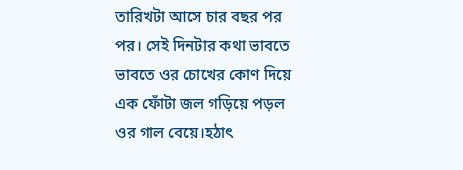তারিখটা আসে চার বছর পর পর। সেই দিনটার কথা ভাবতে ভাবতে ওর চোখের কোণ দিয়ে এক ফোঁটা জল গড়িয়ে পড়ল ওর গাল বেয়ে।হঠাৎ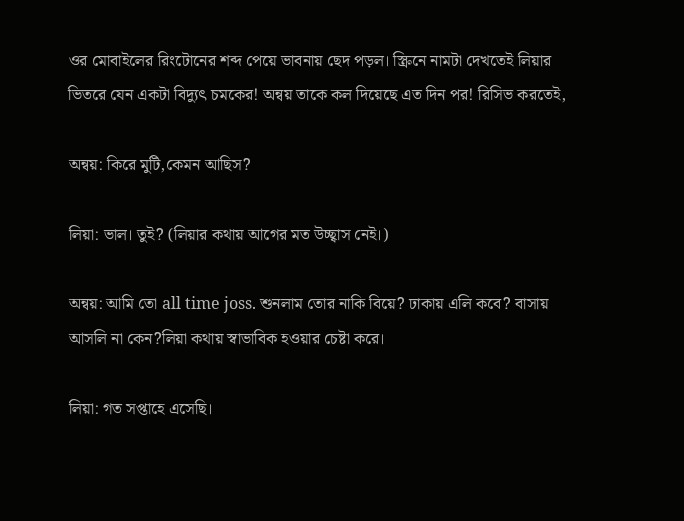ওর মোবাইলের রিংটোনের শব্দ পেয়ে ভাবনায় ছেদ পড়ল। স্ক্রিনে নামটা দেখতেই লিয়ার ভিতরে যেন একটা বিদ্যুৎ চমকের! অন্বয় তাকে কল দিয়েছে এত দিন পর! রিসিভ করতেই,

অন্বয়: কিরে মুটি,কেমন আছিস?

লিয়া: ভাল। তুই? (লিয়ার কথায় আগের মত উচ্ছ্বাস নেই।)

অন্বয়: আমি তো all time joss. শুনলাম তোর নাকি বিয়ে? ঢাকায় এলি কবে? বাসায় আসলি না কেন?লিয়া কথায় স্বাভাবিক হওয়ার চেষ্টা করে।

লিয়া: গত সপ্তাহে এসেছি।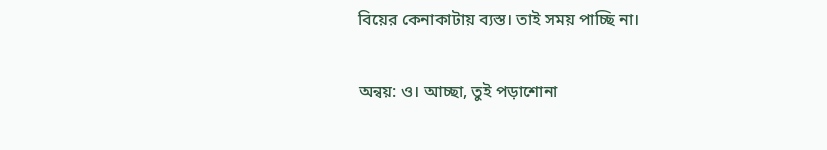বিয়ের কেনাকাটায় ব্যস্ত। তাই সময় পাচ্ছি না।

অন্বয়: ও। আচ্ছা, তুই পড়াশোনা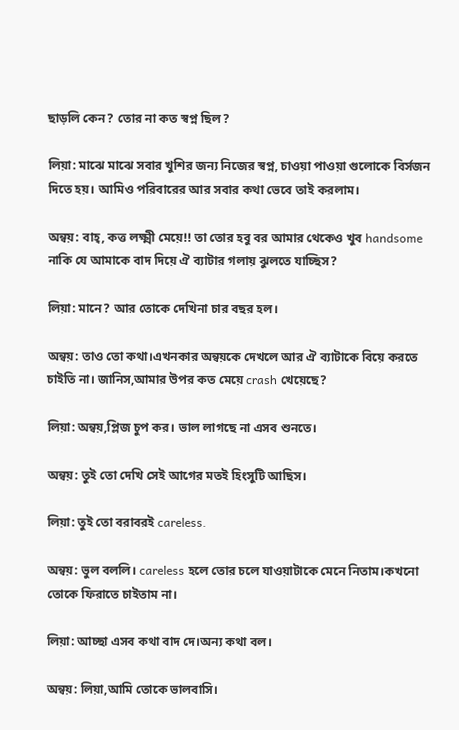ছাড়লি কেন? তোর না কত স্বপ্ন ছিল?

লিয়া: মাঝে মাঝে সবার খুশির জন্য নিজের স্বপ্ন, চাওয়া পাওয়া গুলোকে বির্সজন দিতে হয়। আমিও পরিবারের আর সবার কথা ভেবে তাই করলাম।

অন্বয়: বাহ্, কত্ত লক্ষ্মী মেয়ে!! তা তোর হবু বর আমার থেকেও খুব handsome নাকি যে আমাকে বাদ দিয়ে ঐ ব্যাটার গলায় ঝুলতে যাচ্ছিস?

লিয়া: মানে? আর তোকে দেখিনা চার বছর হল।

অন্বয়: তাও তো কথা।এখনকার অন্বয়কে দেখলে আর ঐ ব্যাটাকে বিয়ে করতে চাইতি না। জানিস,আমার উপর কত মেয়ে crash খেয়েছে?

লিয়া: অন্বয়,প্লিজ চুপ কর। ভাল লাগছে না এসব শুনতে।

অন্বয়: তুই তো দেখি সেই আগের মতই হিংসুটি আছিস।

লিয়া: তুই তো বরাবরই careless.

অন্বয়: ভুল বললি। careless হলে তোর চলে যাওয়াটাকে মেনে নিতাম।কখনো তোকে ফিরাতে চাইতাম না।

লিয়া: আচ্ছা এসব কথা বাদ দে।অন্য কথা বল।

অন্বয়: লিয়া,আমি তোকে ভালবাসি।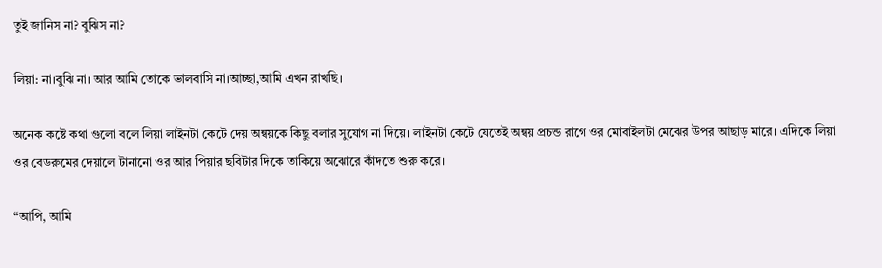তুই জানিস না? বুঝিস না?

লিয়া: না।বুঝি না। আর আমি তোকে ভালবাসি না।আচ্ছা,আমি এখন রাখছি।

অনেক কষ্টে কথা গুলো বলে লিয়া লাইনটা কেটে দেয় অন্বয়কে কিছু বলার সুযোগ না দিয়ে। লাইনটা কেটে যেতেই অন্বয় প্রচন্ড রাগে ওর মোবাইলটা মেঝের উপর আছাড় মারে। এদিকে লিয়া ওর বেডরুমের দেয়ালে টানানো ওর আর পিয়ার ছবিটার দিকে তাকিয়ে অঝোরে কাঁদতে শুরু করে।

“আপি, আমি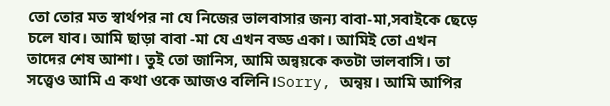তো তোর মত স্বার্থপর না যে নিজের ভালবাসার জন্য বাবা-মা,সবাইকে ছেড়ে চলে যাব। আমি ছাড়া বাবা -মা যে এখন বড্ড একা। আমিই তো এখন তাদের শেষ আশা। তুই তো জানিস, আমি অন্বয়কে কতটা ভালবাসি। তা সত্ত্বেও আমি এ কথা ওকে আজও বলিনি।Sorry, অন্বয়। আমি আপির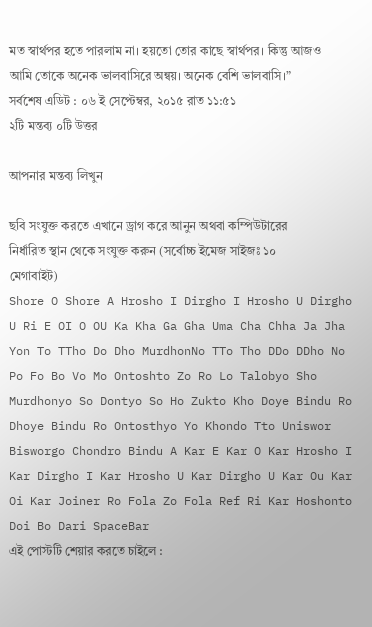মত স্বার্থপর হতে পারলাম না। হয়তো তোর কাছে স্বার্থপর। কিন্তু আজও আমি তোকে অনেক ভালবাসিরে অন্বয়। অনেক বেশি ভালবাসি।”
সর্বশেষ এডিট : ০৬ ই সেপ্টেম্বর, ২০১৫ রাত ১১:৫১
২টি মন্তব্য ০টি উত্তর

আপনার মন্তব্য লিখুন

ছবি সংযুক্ত করতে এখানে ড্রাগ করে আনুন অথবা কম্পিউটারের নির্ধারিত স্থান থেকে সংযুক্ত করুন (সর্বোচ্চ ইমেজ সাইজঃ ১০ মেগাবাইট)
Shore O Shore A Hrosho I Dirgho I Hrosho U Dirgho U Ri E OI O OU Ka Kha Ga Gha Uma Cha Chha Ja Jha Yon To TTho Do Dho MurdhonNo TTo Tho DDo DDho No Po Fo Bo Vo Mo Ontoshto Zo Ro Lo Talobyo Sho Murdhonyo So Dontyo So Ho Zukto Kho Doye Bindu Ro Dhoye Bindu Ro Ontosthyo Yo Khondo Tto Uniswor Bisworgo Chondro Bindu A Kar E Kar O Kar Hrosho I Kar Dirgho I Kar Hrosho U Kar Dirgho U Kar Ou Kar Oi Kar Joiner Ro Fola Zo Fola Ref Ri Kar Hoshonto Doi Bo Dari SpaceBar
এই পোস্টটি শেয়ার করতে চাইলে :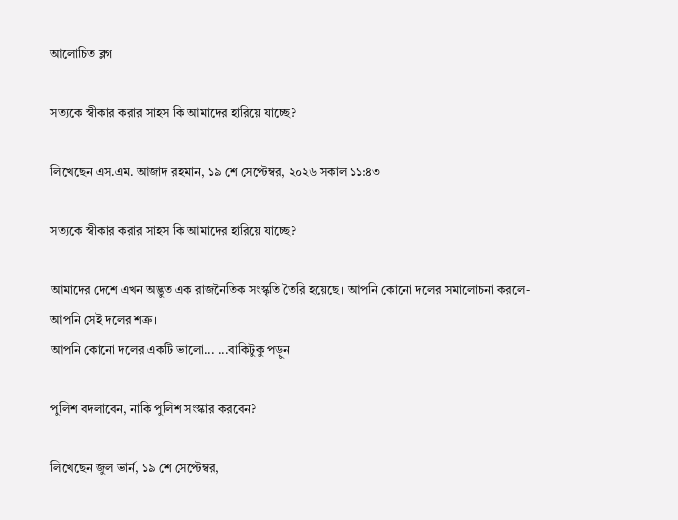আলোচিত ব্লগ

সত্যকে স্বীকার করার সাহস কি আমাদের হারিয়ে যাচ্ছে?

লিখেছেন এস.এম. আজাদ রহমান, ১৯ শে সেপ্টেম্বর, ২০২৬ সকাল ১১:৪৩

সত্যকে স্বীকার করার সাহস কি আমাদের হারিয়ে যাচ্ছে?

আমাদের দেশে এখন অদ্ভুত এক রাজনৈতিক সংস্কৃতি তৈরি হয়েছে। আপনি কোনো দলের সমালোচনা করলে- আপনি সেই দলের শত্রু।
আপনি কোনো দলের একটি ভালো... ...বাকিটুকু পড়ুন

পুলিশ বদলাবেন, নাকি পুলিশ সংস্কার করবেন?

লিখেছেন জুল ভার্ন, ১৯ শে সেপ্টেম্বর,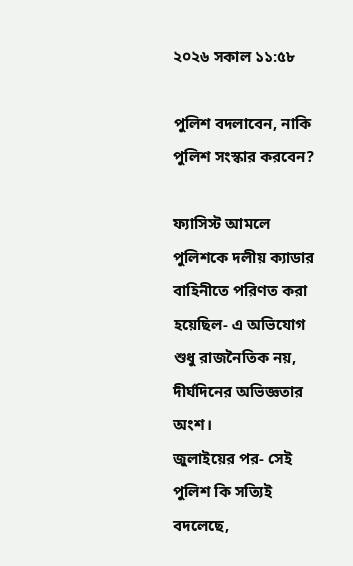২০২৬ সকাল ১১:৫৮

পুলিশ বদলাবেন, নাকি পুলিশ সংস্কার করবেন?

ফ্যাসিস্ট আমলে পুলিশকে দলীয় ক্যাডার বাহিনীতে পরিণত করা হয়েছিল- এ অভিযোগ শুধু রাজনৈতিক নয়, দীর্ঘদিনের অভিজ্ঞতার অংশ।
জুলাইয়ের পর- সেই পুলিশ কি সত্যিই বদলেছে,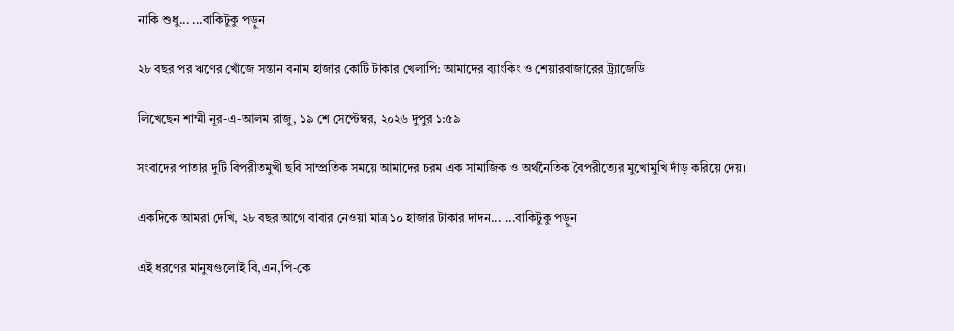নাকি শুধু... ...বাকিটুকু পড়ুন

২৮ বছর পর ঋণের খোঁজে সন্তান বনাম হাজার কোটি টাকার খেলাপি: আমাদের ব্যাংকিং ও শেয়ারবাজারের ট্র্যাজেডি

লিখেছেন শাম্মী নূর-এ-আলম রাজু, ১৯ শে সেপ্টেম্বর, ২০২৬ দুপুর ১:৫৯

সংবাদের পাতার দুটি বিপরীতমুখী ছবি সাম্প্রতিক সময়ে আমাদের চরম এক সামাজিক ও অর্থনৈতিক বৈপরীত্যের মুখোমুখি দাঁড় করিয়ে দেয়।

একদিকে আমরা দেখি, ২৮ বছর আগে বাবার নেওয়া মাত্র ১০ হাজার টাকার দাদন... ...বাকিটুকু পড়ুন

এই ধরণের মানুষগুলোই বি,এন,পি-কে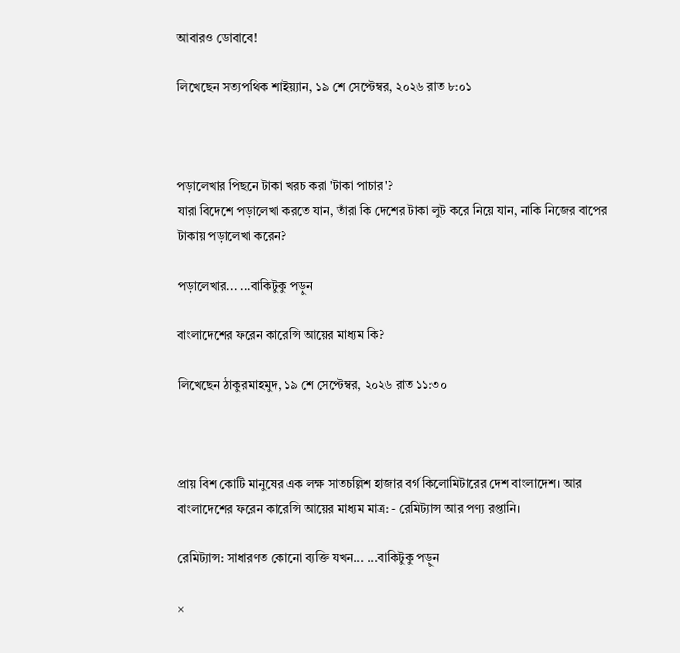আবারও ডোবাবে!

লিখেছেন সত্যপথিক শাইয়্যান, ১৯ শে সেপ্টেম্বর, ২০২৬ রাত ৮:০১



পড়ালেখার পিছনে টাকা খরচ করা 'টাকা পাচার'?
যারা বিদেশে পড়ালেখা করতে যান, তাঁরা কি দেশের টাকা লুট করে নিয়ে যান, নাকি নিজের বাপের টাকায় পড়ালেখা করেন?

পড়ালেখার... ...বাকিটুকু পড়ুন

বাংলাদেশের ফরেন কারেন্সি আয়ের মাধ্যম কি?

লিখেছেন ঠাকুরমাহমুদ, ১৯ শে সেপ্টেম্বর, ২০২৬ রাত ১১:৩০



প্রায় বিশ কোটি মানুষের এক লক্ষ সাতচল্লিশ হাজার বর্গ কিলোমিটারের দেশ বাংলাদেশ। আর বাংলাদেশের ফরেন কারেন্সি আয়ের মাধ্যম মাত্র: - রেমিট্যান্স আর পণ্য রপ্তানি।

রেমিট্যান্স: সাধারণত কোনো ব্যক্তি যখন... ...বাকিটুকু পড়ুন

×